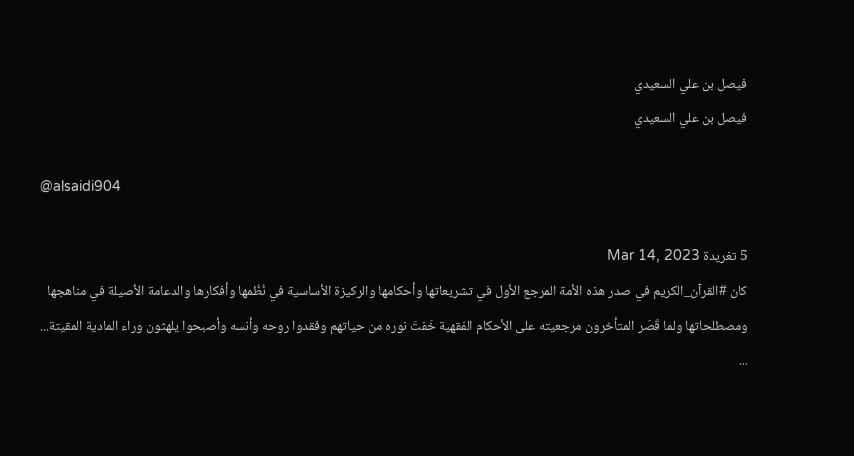فيصل بن علي السعيدي
فيصل بن علي السعيدي

@alsaidi904

5 تغريدة Mar 14, 2023
كان #القرآن_الكريم في صدر هذه الأمة المرجع الأول في تشريعاتها وأحكامها والركيزة الأساسية في نُظُمها وأفكارها والدعامة الأصيلة في مناهجها ومصطلحاتها ولما قَصَر المتأخرون مرجعيته على الأحكام الفقهية خَفتَ نوره من حياتهم وفقدوا روحه وأنسه وأصبحوا يلهثون وراء المادية المقيتة...
...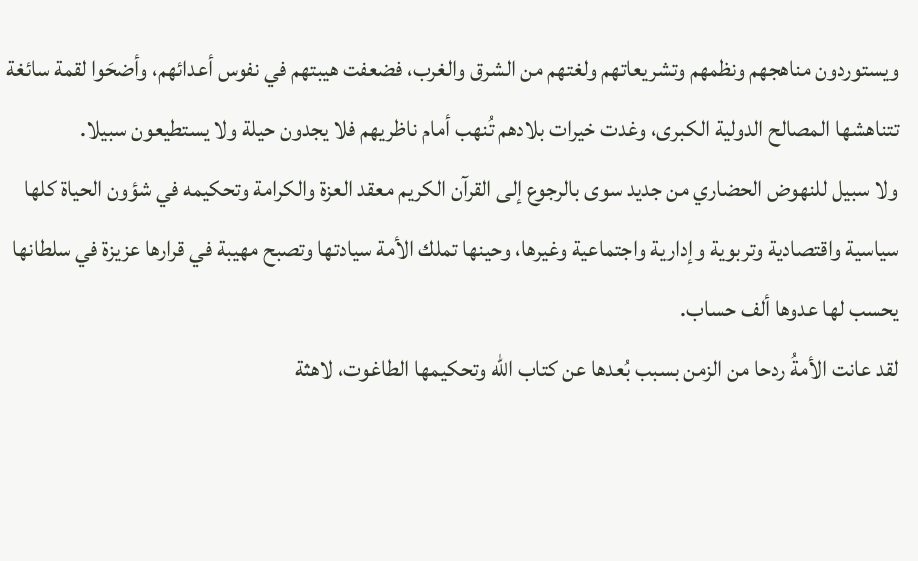ويستوردون مناهجهم ونظمهم وتشريعاتهم ولغتهم من الشرق والغرب، فضعفت هيبتهم في نفوس أعدائهم، وأضحَوا لقمة سائغة تتناهشها المصالح الدولية الكبرى، وغدت خيرات بلادهم تُنهب أمام ناظريهم فلا يجدون حيلة ولا يستطيعون سبيلا.
ولا سبيل للنهوض الحضاري من جديد سوى بالرجوع إلى القرآن الكريم معقد العزة والكرامة وتحكيمه في شؤون الحياة كلها سياسية واقتصادية وتربوية وإدارية واجتماعية وغيرها، وحينها تملك الأمة سيادتها وتصبح مهيبة في قرارها عزيزة في سلطانها يحسب لها عدوها ألف حساب.
لقد عانت الأمةُ ردحا من الزمن بسبب بُعدها عن كتاب الله وتحكيمها الطاغوت، لاهثة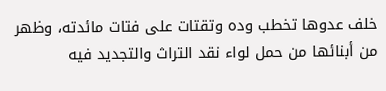خلف عدوها تخطب وده وتقتات على فتات مائدته، وظهر من أبنائها من حمل لواء نقد التراث والتجديد فيه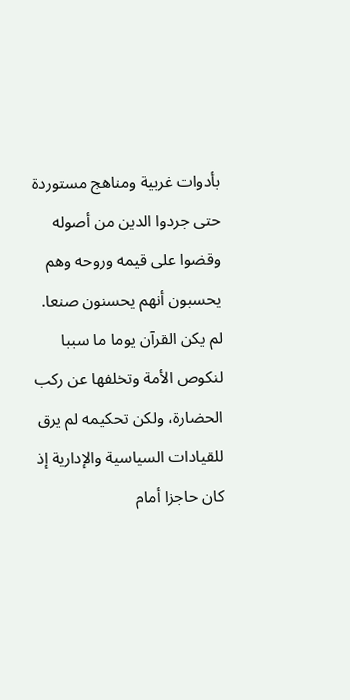بأدوات غربية ومناهج مستوردة حتى جردوا الدين من أصوله وقضوا على قيمه وروحه وهم يحسبون أنهم يحسنون صنعا.
لم يكن القرآن يوما ما سببا لنكوص الأمة وتخلفها عن ركب الحضارة، ولكن تحكيمه لم يرق للقيادات السياسية والإدارية إذ كان حاجزا أمام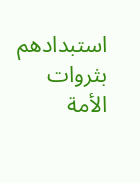استبدادهم بثروات الأمة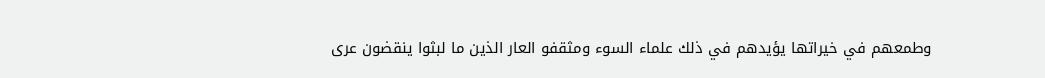وطمعهم في خيراتها يؤيدهم في ذلك علماء السوء ومثقفو العار الذين ما لبثوا ينقضون عرى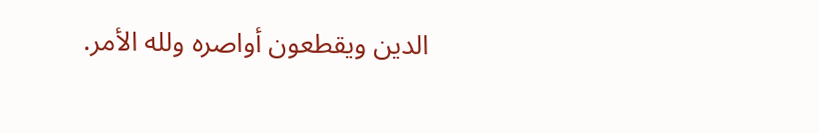الدين ويقطعون أواصره ولله الأمر.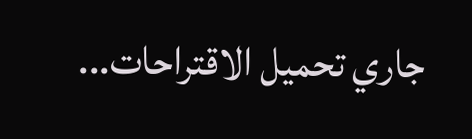جاري تحميل الاقتراحات...